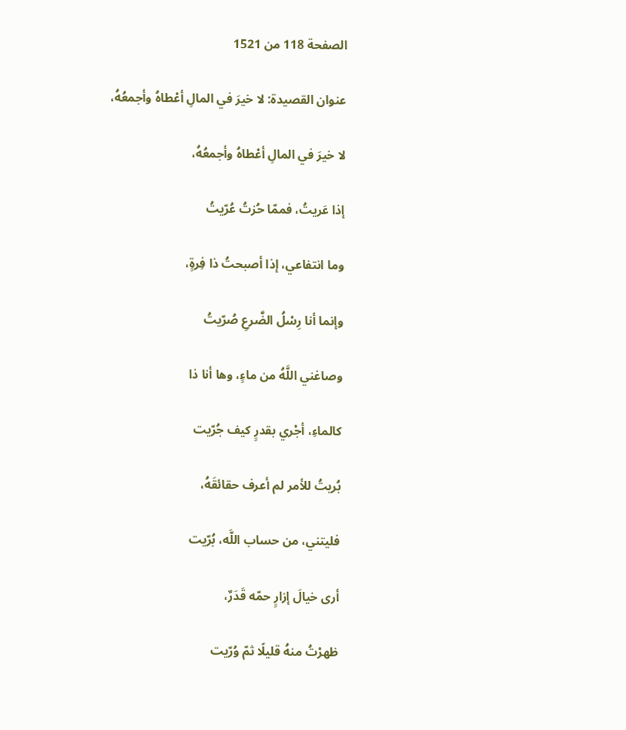الصفحة 118 من 1521

عنوان القصيدة: لا خيرَ في المالِ أعْطاهُ وأجمعُهُ،

لا خيرَ في المالِ أعْطاهُ وأجمعُهُ،

إذا عَريتُ، فممّا حُزتُ عُرّيتُ

وما انتفاعي، إذا أصبحتُ ذا فِرةٍ،

وإنما أنا رِسْلُ الضَّرعِ صُرّيتُ

وصاغني اللَّهُ من ماءٍ، وها أنا ذا

كالماءِ، أجْري بقدرٍ كيف جُرّيت

بُريتُ للأمر لم أعرف حقائقَهُ،

فليتني، من حساب اللَّه، بُرّيت

أرى خيالَ إزارٍ حمّه قَدَرٌ،

ظهرْتُ منهُ قليلًا ثمّ وُرّيت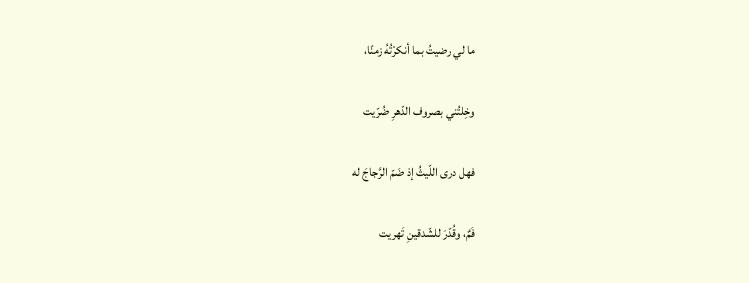ما لي رضيتُ بما أنكرْتُهُ زمنًا،

وخِلتُني بصروف الدّهرِ ضُرّيت

فهل درى اللّيثُ إذ ضَمّ الرَّجاجَ له

فَمٌ، وقُدّرَ للشّدقينِ تَهريت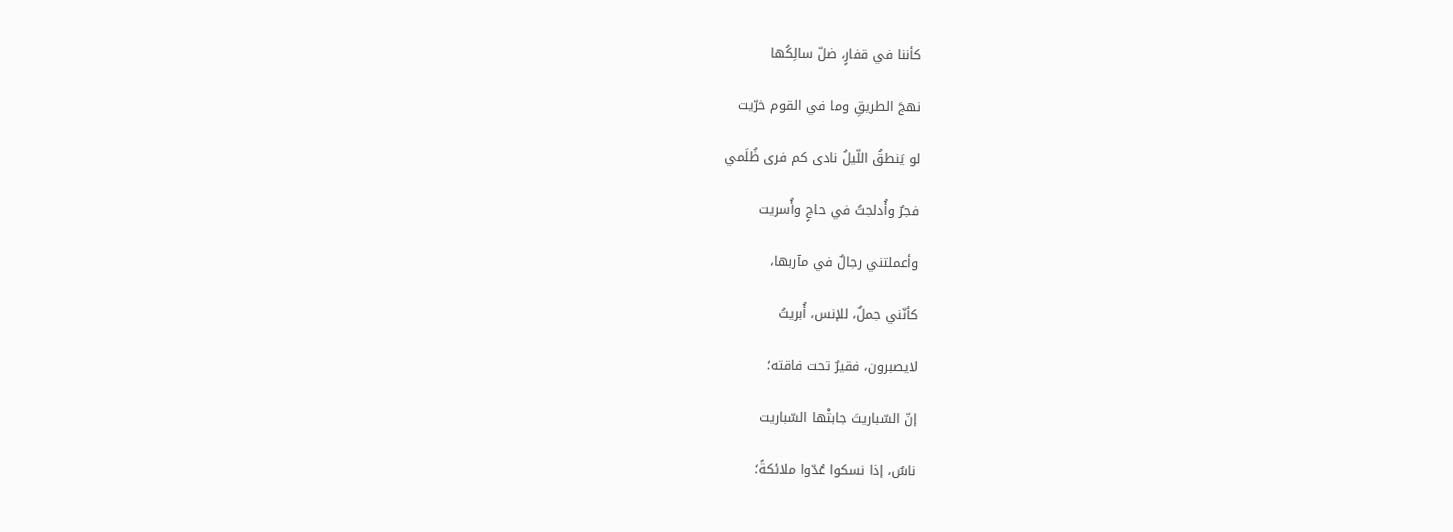كأننا في قفارٍ، ضلّ سالِكُها

نهجَ الطريقِ وما في القوم خرّيت

لو يَنطقُ اللّيلُ نادى كم فرى ظُلَمي

فجرٌ وأُدلجتُ في حاجٍ وأُسريت

وأعملتني رجالٌ في مآربها،

كأنّني جملٌ، للإنس، أُبريتُ

لايصبرون، فقيرٌ تحت فاقته؛

إنّ السّباريتَ جابتْها السّباريت

ناسٌ، إذا نسكوا عُدّوا ملائكةً؛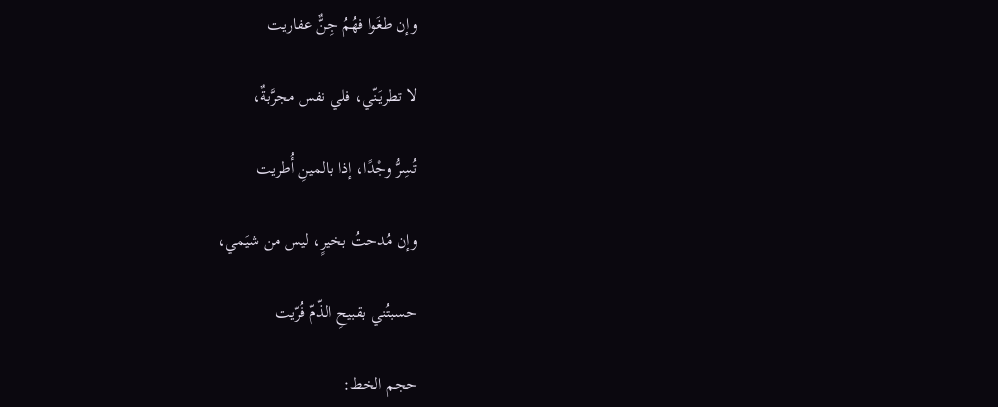وإن طغَوا فهُمُ جِنٌّ عفاريت

لا تطريَنّي، فلي نفس مجرَّبةٌ،

تُسِرُّ وجْدًا، إذا بالمينِ أُطريت

وإن مُدحتُ بخيرٍ، ليس من شيَمي،

حسبتُني بقبيحِ الذّمّ فُرّيت

حجم الخط: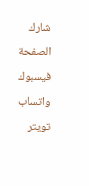شارك الصفحة
فيسبوك واتساب تويتر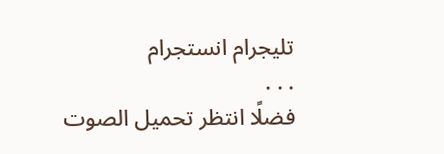تليجرام انستجرام
. . .
فضلًا انتظر تحميل الصوت